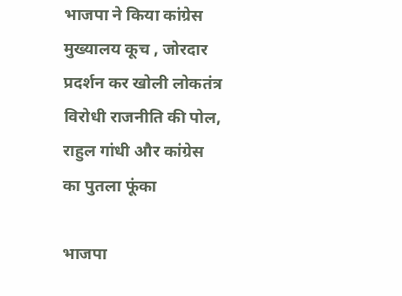भाजपा ने किया कांग्रेस मुख्यालय कूच , जोरदार प्रदर्शन कर खोली लोकतंत्र विरोधी राजनीति की पोल, राहुल गांधी और कांग्रेस का पुतला फूंका

भाजपा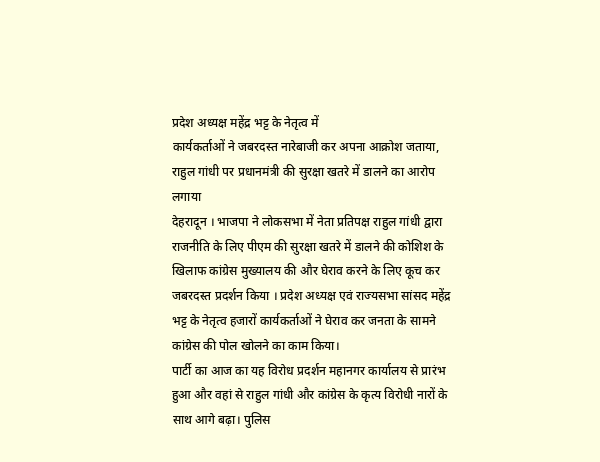प्रदेश अध्यक्ष महेंद्र भट्ट के नेतृत्व में
कार्यकर्ताओं ने जबरदस्त नारेबाजी कर अपना आक्रोश जताया, राहुल गांधी पर प्रधानमंत्री की सुरक्षा खतरे में डालने का आरोप लगाया
देहरादून । भाजपा ने लोकसभा में नेता प्रतिपक्ष राहुल गांधी द्वारा राजनीति के लिए पीएम की सुरक्षा खतरे में डालने की कोशिश के खिलाफ कांग्रेस मुख्यालय की और घेराव करने के लिए कूच कर जबरदस्त प्रदर्शन किया । प्रदेश अध्यक्ष एवं राज्यसभा सांसद महेंद्र भट्ट के नेतृत्व हजारों कार्यकर्ताओं ने घेराव कर जनता के सामने कांग्रेस की पोल खोलने का काम किया।
पार्टी का आज का यह विरोध प्रदर्शन महानगर कार्यालय से प्रारंभ हुआ और वहां से राहुल गांधी और कांग्रेस के कृत्य विरोधी नारों के साथ आगे बढ़ा। पुलिस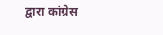द्वारा कांग्रेस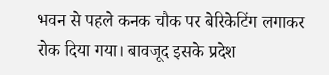भवन से पहले कनक चौक पर बेरिकेटिंग लगाकर रोक दिया गया। बावजूद इसके प्रदेश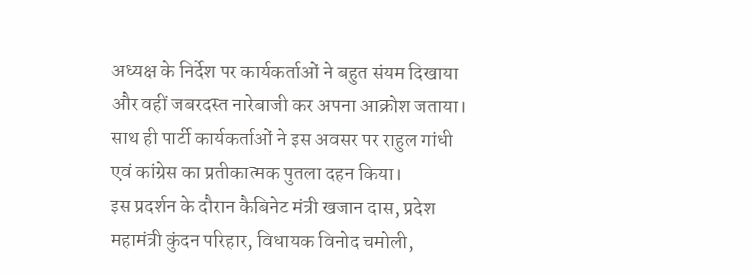अध्यक्ष के निर्देश पर कार्यकर्ताओं ने बहुत संयम दिखाया और वहीं जबरदस्त नारेबाजी कर अपना आक्रोश जताया। साथ ही पार्टी कार्यकर्ताओं ने इस अवसर पर राहुल गांधी एवं कांग्रेस का प्रतीकात्मक पुतला दहन किया।
इस प्रदर्शन के दौरान कैबिनेट मंत्री खजान दास, प्रदेश महामंत्री कुंदन परिहार, विधायक विनोद चमोली,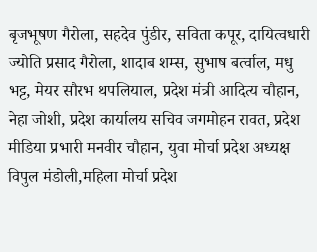बृजभूषण गैरोला, सहदेव पुंडीर, सविता कपूर, दायित्वधारी ज्योति प्रसाद गैरोला, शादाब शम्स, सुभाष बर्त्वाल, मधु भट्ट, मेयर सौरभ थपलियाल, प्रदेश मंत्री आदित्य चौहान, नेहा जोशी, प्रदेश कार्यालय सचिव जगमोहन रावत, प्रदेश मीडिया प्रभारी मनवीर चौहान, युवा मोर्चा प्रदेश अध्यक्ष विपुल मंडोली,महिला मोर्चा प्रदेश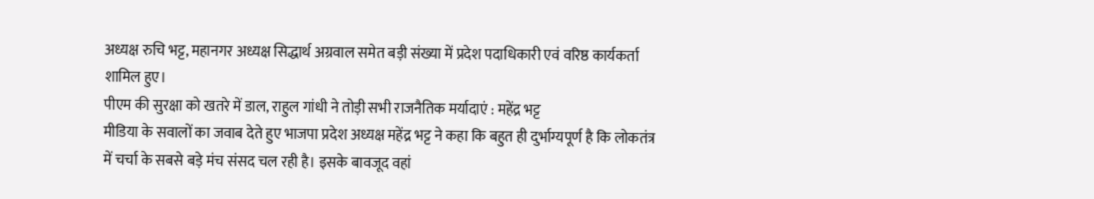अध्यक्ष रुचि भट्ट, महानगर अध्यक्ष सिद्धार्थ अग्रवाल समेत बड़ी संख्या में प्रदेश पदाधिकारी एवं वरिष्ठ कार्यकर्ता शामिल हुए।
पीएम की सुरक्षा को खतरे में डाल, राहुल गांधी ने तोड़ी सभी राजनैतिक मर्यादाएं : महेंद्र भट्ट
मीडिया के सवालों का जवाब देते हुए भाजपा प्रदेश अध्यक्ष महेंद्र भट्ट ने कहा कि बहुत ही दुर्भाग्यपूर्ण है कि लोकतंत्र में चर्चा के सबसे बड़े मंच संसद चल रही है। इसके बावजूद वहां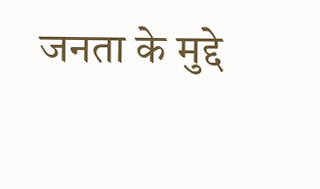जनता के मुद्दे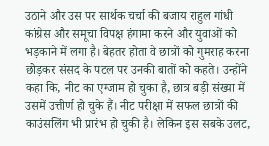उठाने और उस पर सार्थक चर्चा की बजाय राहुल गांधी कांग्रेस और समूचा विपक्ष हंगामा करने और युवाओं को भड़काने में लगा है। बेहतर होता वे छात्रों को गुमराह करना छोड़कर संसद के पटल पर उनकी बातों को कहते। उन्होंने कहा कि, नीट का एग्जाम हो चुका है, छात्र बड़ी संख्या में उसमें उत्तीर्ण हो चुके हैं। नीट परीक्षा में सफल छात्रों की काउंसलिंग भी प्रारंभ हो चुकी है। लेकिन इस सबके उलट,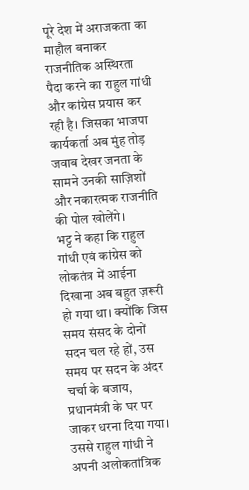पूरे देश में अराजकता का माहौल बनाकर राजनीतिक अस्थिरता पैदा करने का राहुल गांधी और कांग्रेस प्रयास कर रही है। जिसका भाजपा कार्यकर्ता अब मुंह तोड़ जवाब देखर जनता के सामने उनकी साज़िशों और नकारत्मक राजनीति की पोल खोलेंगे।
भट्ट ने कहा कि राहुल गांधी एवं कांग्रेस को लोकतंत्र में आईना दिखाना अब बहुत ज़रूरी हो गया था। क्योंकि जिस समय संसद के दोनों सदन चल रहे हों, उस समय पर सदन के अंदर चर्चा के बजाय, प्रधानमंत्री के घर पर जाकर धरना दिया गया। उससे राहुल गांधी ने अपनी अलोकतांत्रिक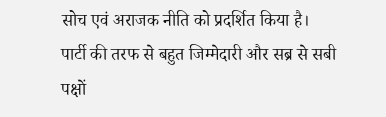सोच एवं अराजक नीति को प्रदर्शित किया है। पार्टी की तरफ से बहुत जिम्मेदारी और सब्र से सबी पक्षों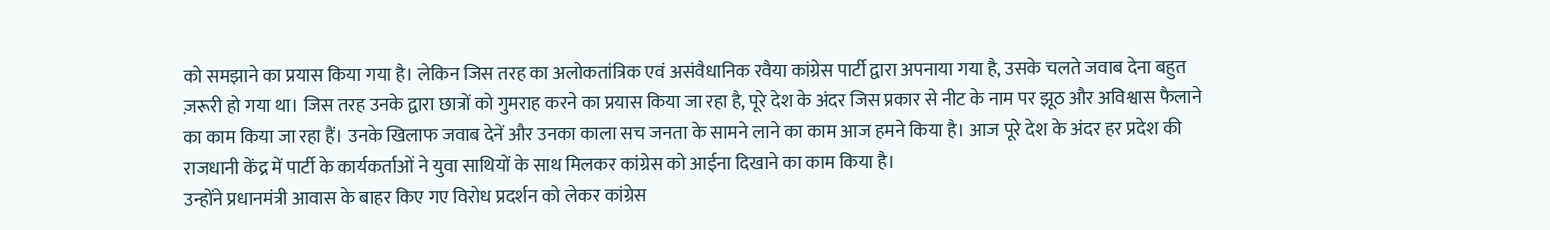को समझाने का प्रयास किया गया है। लेकिन जिस तरह का अलोकतांत्रिक एवं असंवैधानिक रवैया कांग्रेस पार्टी द्वारा अपनाया गया है, उसके चलते जवाब देना बहुत ज़रूरी हो गया था। जिस तरह उनके द्वारा छात्रों को गुमराह करने का प्रयास किया जा रहा है, पूरे देश के अंदर जिस प्रकार से नीट के नाम पर झूठ और अविश्वास फैलाने का काम किया जा रहा हैं। उनके खिलाफ जवाब देनें और उनका काला सच जनता के सामने लाने का काम आज हमने किया है। आज पूरे देश के अंदर हर प्रदेश की राजधानी केंद्र में पार्टी के कार्यकर्ताओं ने युवा साथियों के साथ मिलकर कांग्रेस को आईना दिखाने का काम किया है।
उन्होंने प्रधानमंत्री आवास के बाहर किए गए विरोध प्रदर्शन को लेकर कांग्रेस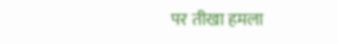पर तीखा हमला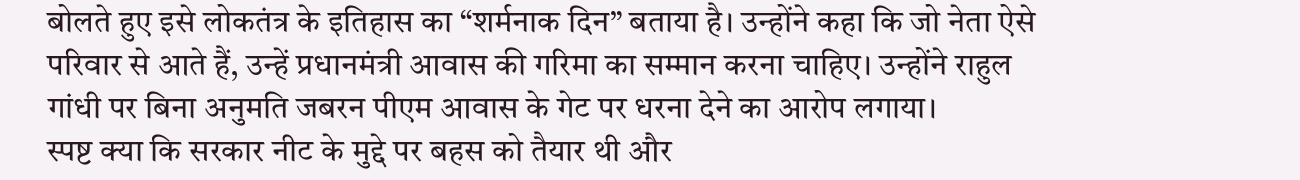बोलते हुए इसे लोकतंत्र के इतिहास का “शर्मनाक दिन” बताया है। उन्होंने कहा कि जो नेता ऐसे परिवार से आते हैं, उन्हें प्रधानमंत्री आवास की गरिमा का सम्मान करना चाहिए। उन्होंने राहुल गांधी पर बिना अनुमति जबरन पीएम आवास के गेट पर धरना देने का आरोप लगाया।
स्पष्ट क्या कि सरकार नीट के मुद्दे पर बहस को तैयार थी और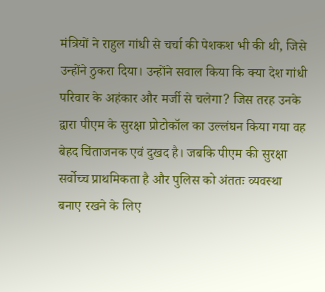मंत्रियों ने राहुल गांधी से चर्चा की पेशकश भी की थी, जिसे उन्होंने ठुकरा दिया। उन्होंने सवाल किया कि क्या देश गांधी परिवार के अहंकार और मर्जी से चलेगा? जिस तरह उनके द्वारा पीएम के सुरक्षा प्रोटोकॉल का उल्लंघन किया गया वह बेहद चिंताजनक एवं दुखद है। जबकि पीएम की सुरक्षा सर्वोच्च प्राथमिकता है और पुलिस को अंततः व्यवस्था बनाए रखने के लिए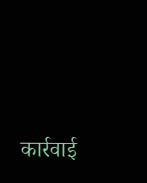कार्रवाई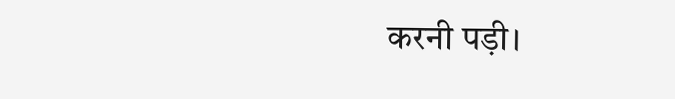करनी पड़ी।